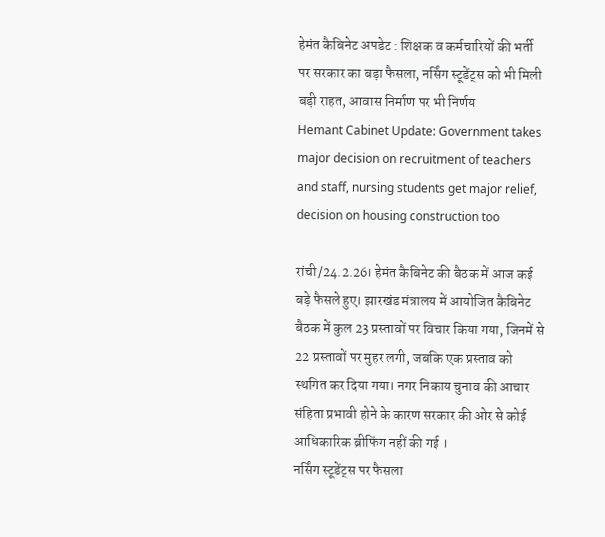हेमंत कैबिनेट अपडेट : शिक्षक व कर्मचारियों की भर्ती पर सरकार का बड़ा फैसला, नर्सिंग स्टूडेंट्स को भी मिली बड़ी राहत, आवास निर्माण पर भी निर्णय
Hemant Cabinet Update: Government takes major decision on recruitment of teachers and staff, nursing students get major relief, decision on housing construction too

रांची/24.2.26। हेमंत कैबिनेट की बैठक में आज कई बड़े फैसले हुए। झारखंड मंत्रालय में आयोजित कैबिनेट बैठक में कुल 23 प्रस्तावों पर विचार किया गया, जिनमें से 22 प्रस्तावों पर मुहर लगी, जबकि एक प्रस्ताव को स्थगित कर दिया गया। नगर निकाय चुनाव की आचार संहिता प्रभावी होने के कारण सरकार की ओर से कोई आधिकारिक ब्रीफिंग नहीं की गई ।
नर्सिंग स्टूडेंट्स पर फैसला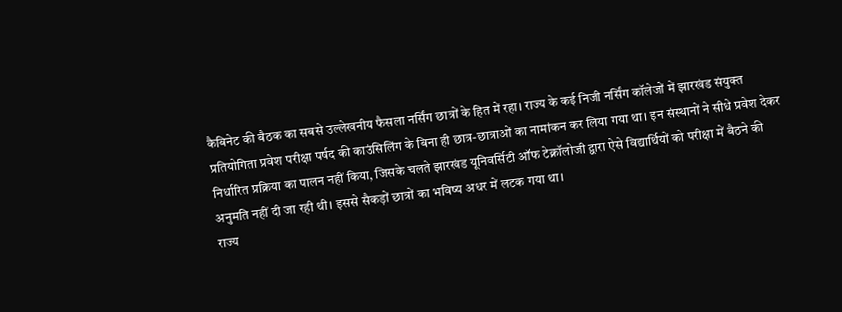कैबिनेट की बैठक का सबसे उल्लेखनीय फैसला नर्सिंग छात्रों के हित में रहा। राज्य के कई निजी नर्सिंग कॉलेजों में झारखंड संयुक्त प्रतियोगिता प्रवेश परीक्षा पर्षद की काउंसिलिंग के बिना ही छात्र-छात्राओं का नामांकन कर लिया गया था। इन संस्थानों ने सीधे प्रवेश देकर निर्धारित प्रक्रिया का पालन नहीं किया, जिसके चलते झारखंड यूनिवर्सिटी ऑफ टेक्नॉलोजी द्वारा ऐसे विद्यार्थियों को परीक्षा में बैठने की अनुमति नहीं दी जा रही थी। इससे सैकड़ों छात्रों का भविष्य अधर में लटक गया था।
राज्य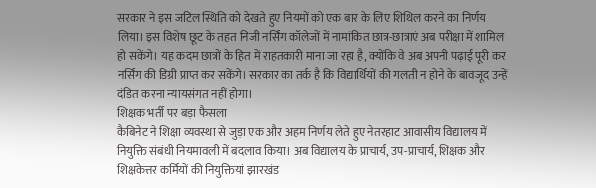सरकार ने इस जटिल स्थिति को देखते हुए नियमों को एक बार के लिए शिथिल करने का निर्णय लिया। इस विशेष छूट के तहत निजी नर्सिंग कॉलेजों में नामांकित छात्र-छात्राएं अब परीक्षा में शामिल हो सकेंगे। यह कदम छात्रों के हित में राहतकारी माना जा रहा है, क्योंकि वे अब अपनी पढ़ाई पूरी कर नर्सिंग की डिग्री प्राप्त कर सकेंगे। सरकार का तर्क है कि विद्यार्थियों की गलती न होने के बावजूद उन्हें दंडित करना न्यायसंगत नहीं होगा।
शिक्षक भर्ती पर बड़ा फैसला
कैबिनेट ने शिक्षा व्यवस्था से जुड़ा एक और अहम निर्णय लेते हुए नेतरहाट आवासीय विद्यालय में नियुक्ति संबंधी नियमावली में बदलाव किया। अब विद्यालय के प्राचार्य, उप-प्राचार्य, शिक्षक और शिक्षकेत्तर कर्मियों की नियुक्तियां झारखंड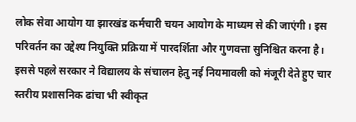लोक सेवा आयोग या झारखंड कर्मचारी चयन आयोग के माध्यम से की जाएंगी। इस परिवर्तन का उद्देश्य नियुक्ति प्रक्रिया में पारदर्शिता और गुणवत्ता सुनिश्चित करना है। इससे पहले सरकार ने विद्यालय के संचालन हेतु नई नियमावली को मंजूरी देते हुए चार स्तरीय प्रशासनिक ढांचा भी स्वीकृत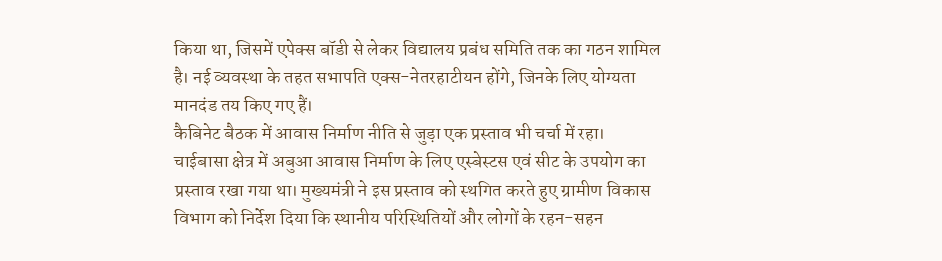किया था, जिसमें एपेक्स बॉडी से लेकर विद्यालय प्रबंध समिति तक का गठन शामिल है। नई व्यवस्था के तहत सभापति एक्स-नेतरहाटीयन होंगे, जिनके लिए योग्यता मानदंड तय किए गए हैं।
कैबिनेट बैठक में आवास निर्माण नीति से जुड़ा एक प्रस्ताव भी चर्चा में रहा। चाईबासा क्षेत्र में अबुआ आवास निर्माण के लिए एस्बेस्टस एवं सीट के उपयोग का प्रस्ताव रखा गया था। मुख्यमंत्री ने इस प्रस्ताव को स्थगित करते हुए ग्रामीण विकास विभाग को निर्देश दिया कि स्थानीय परिस्थितियों और लोगों के रहन-सहन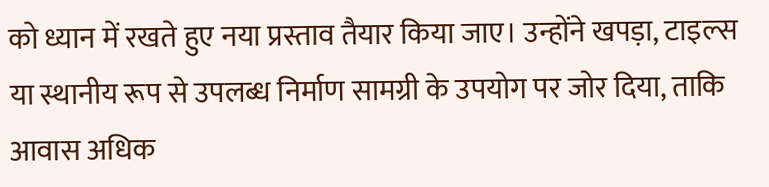को ध्यान में रखते हुए नया प्रस्ताव तैयार किया जाए। उन्होंने खपड़ा, टाइल्स या स्थानीय रूप से उपलब्ध निर्माण सामग्री के उपयोग पर जोर दिया, ताकि आवास अधिक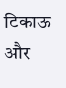टिकाऊ और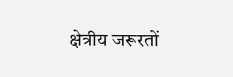क्षेत्रीय जरूरतों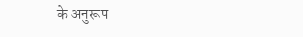के अनुरूप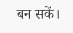बन सकें।